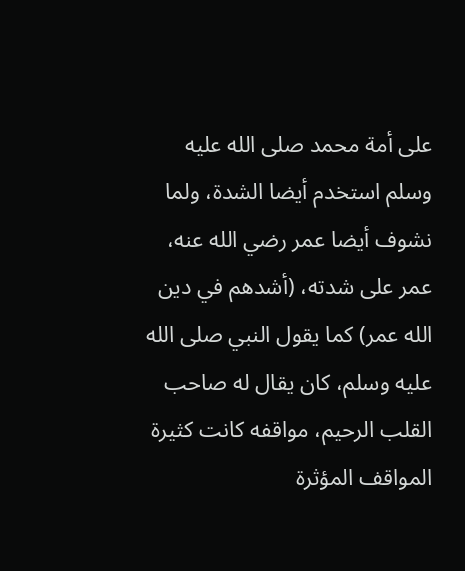على أمة محمد صلى الله عليه وسلم استخدم أيضا الشدة، ولما نشوف أيضا عمر رضي الله عنه، عمر على شدته، (أشدهم في دين الله عمر) كما يقول النبي صلى الله عليه وسلم، كان يقال له صاحب القلب الرحيم، مواقفه كانت كثيرة المواقف المؤثرة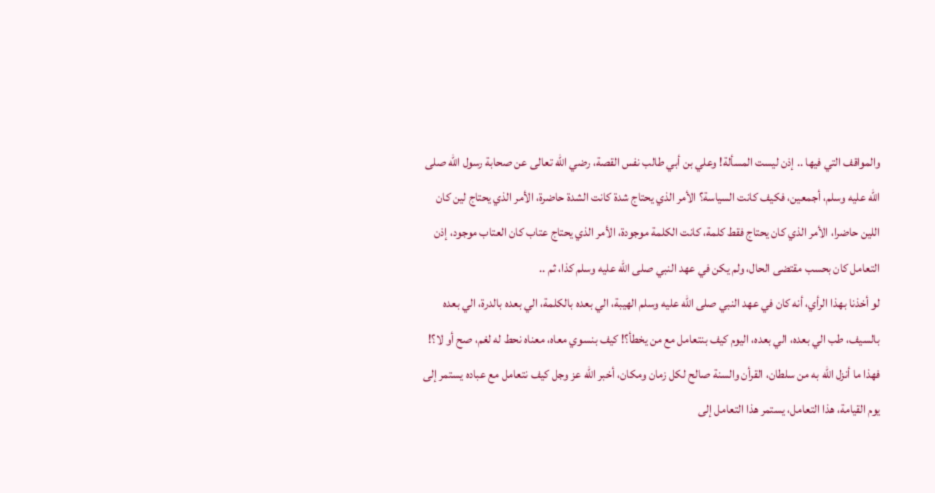والمواقف التي فيها .. إذن ليست المسألة! وعلي بن أبي طالب نفس القصة، رضي الله تعالى عن صحابة رسول الله صلى الله عليه وسلم، أجمعين، فكيف كانت السياسة؟ الأمر الذي يحتاج شدة كانت الشدة حاضرة، الأمر الذي يحتاج لين كان اللين حاضرا، الأمر الذي كان يحتاج فقط كلمة، كانت الكلمة موجودة، الأمر الذي يحتاج عتاب كان العتاب موجود، إذن التعامل كان بحسب مقتضى الحال، ولم يكن في عهد النبي صلى الله عليه وسلم كذا، ثم ..
لو أخذنا بهذا الرأي، أنه كان في عهد النبي صلى الله عليه وسلم الهيبة، الي بعده بالكلمة، الي بعده بالدرة، الي بعده بالسيف، طب الي بعده، الي بعده، اليوم كيف بنتعامل مع من يخطأ؟! كيف بنسوي معاه، معناه نحط له لغم، صح أو لا؟!
فهذا ما أنزل الله به من سلطان، القرأن والسنة صالح لكل زمان ومكان، أخبر الله عز وجل كيف نتعامل مع عباده يستمر إلى يوم القيامة، هذا التعامل، يستمر هذا التعامل إلى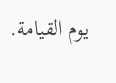يوم القيامة.